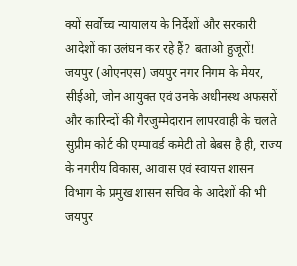क्यों सर्वोच्च न्यायालय के निर्देशों और सरकारी आदेशों का उलंघन कर रहे हैं? बताओ हुजूरों!
जयपुर (ओएनएस) जयपुर नगर निगम के मेयर, सीईओ, जोन आयुक्त एवं उनके अधीनस्थ अफसरों और कारिन्दों की गैरजुम्मेदारान लापरवाही के चलते सुप्रीम कोर्ट की एम्पावर्ड कमेटी तो बेबस है ही, राज्य के नगरीय विकास, आवास एवं स्वायत्त शासन विभाग के प्रमुख शासन सचिव के आदेशों की भी जयपुर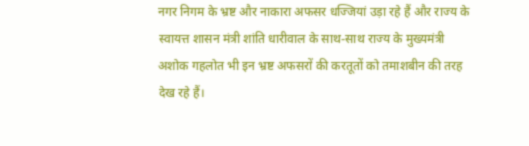नगर निगम के भ्रष्ट और नाकारा अफसर धज्जियां उड़ा रहे हैं और राज्य के स्वायत्त शासन मंत्री शांति धारीवाल के साथ-साथ राज्य के मुख्यमंत्री अशोक गहलोत भी इन भ्रष्ट अफसरों की करतूतों को तमाशबीन की तरह देख रहे हैं।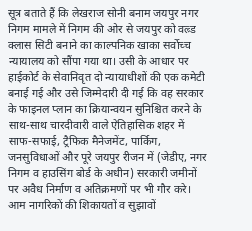सूत्र बताते हैं कि लेखराज सोनी बनाम जयपुर नगर निगम मामले में निगम की ओर से जयपुर को वल्र्ड क्लास सिटी बनाने का काल्पनिक खाका सर्वोच्च न्यायालय को सौंपा गया था। उसी के आधार पर हाईकोर्ट के सेवानिवृत दो न्यायाधीशों की एक कमेटी बनाई गई और उसे जिम्मेदारी दी गई कि वह सरकार के फाइनल प्लान का क्रियान्वयन सुनिश्चित करने के साथ-साथ चारदीवारी वाले ऐतिहासिक शहर में साफ-सफाई, ट्रैफिक मैनेजमेंट, पार्किग, जनसुविधाओं और पूरे जयपुर रीजन में (जेडीए, नगर निगम व हाउसिंग बोर्ड के अधीन) सरकारी जमीनों पर अवैध निर्माण व अतिक्रमणों पर भी गौर करे। आम नागरिकों की शिकायतों व सुझावों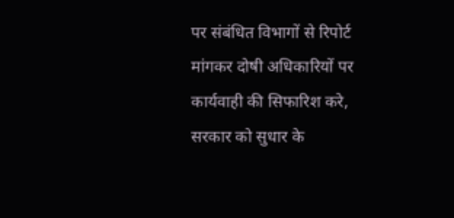पर संबंधित विभागों से रिपोर्ट मांगकर दोषी अधिकारियों पर कार्यवाही की सिफारिश करे, सरकार को सुधार के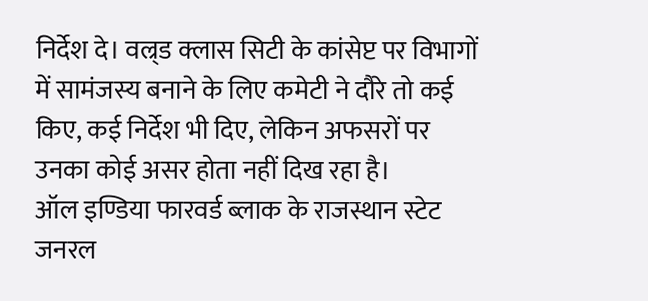निर्देश दे। वल्र्ड क्लास सिटी के कांसेप्ट पर विभागों में सामंजस्य बनाने के लिए कमेटी ने दौरे तो कई किए, कई निर्देश भी दिए, लेकिन अफसरों पर उनका कोई असर होता नहीं दिख रहा है।
ऑल इण्डिया फारवर्ड ब्लाक के राजस्थान स्टेट जनरल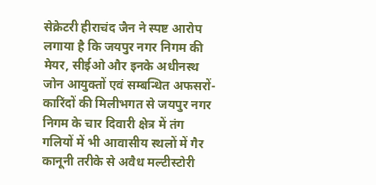सेक्रेटरी हीराचंद जैन ने स्पष्ट आरोप लगाया है कि जयपुर नगर निगम की मेयर, सीईओ और इनके अधीनस्थ जोन आयुक्तों एवं सम्बन्धित अफसरों-कारिंदों की मिलीभगत से जयपुर नगर निगम के चार दिवारी क्षेत्र में तंग गलियों में भी आवासीय स्थलों में गैर कानूनी तरीके से अवैध मल्टीस्टोरी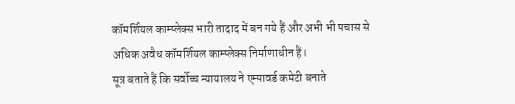कॉमर्शियल काम्प्लेक्स भारी तादाद में बन गये हैं और अभी भी पचास से अधिक अवैध कॉमर्शियल काम्प्लेक्स निर्माणाधीन हैं।
सूत्र बताते हैं कि सर्वोच्च न्यायालय ने एम्पावर्ड कमेटी बनाते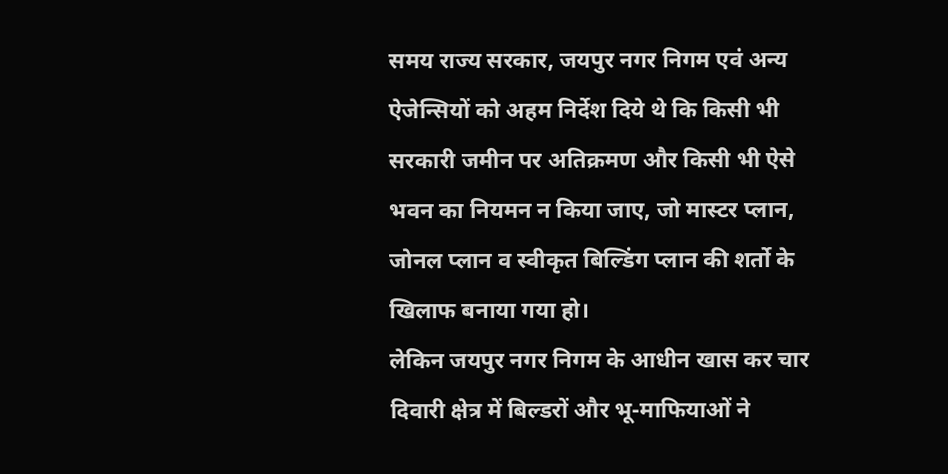समय राज्य सरकार, जयपुर नगर निगम एवं अन्य ऐजेन्सियों को अहम निर्देश दिये थे कि किसी भी सरकारी जमीन पर अतिक्रमण और किसी भी ऐसे भवन का नियमन न किया जाए, जो मास्टर प्लान, जोनल प्लान व स्वीकृत बिल्डिंग प्लान की शर्तो के खिलाफ बनाया गया हो।
लेकिन जयपुर नगर निगम के आधीन खास कर चार दिवारी क्षेत्र में बिल्डरों और भू-माफियाओं ने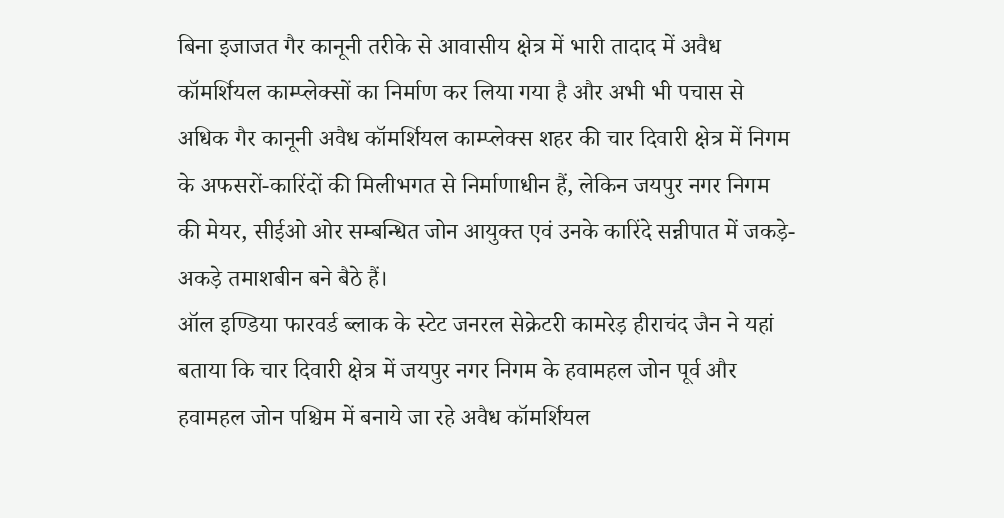बिना इजाजत गैर कानूनी तरीके से आवासीय क्षेत्र में भारी तादाद में अवैध कॉमर्शियल काम्प्लेक्सों का निर्माण कर लिया गया है और अभी भी पचास से अधिक गैर कानूनी अवैध कॉमर्शियल काम्प्लेक्स शहर की चार दिवारी क्षेत्र में निगम के अफसरों-कारिंदों की मिलीभगत से निर्माणाधीन हैं, लेकिन जयपुर नगर निगम की मेयर, सीईओ ओर सम्बन्धित जोन आयुक्त एवं उनके कारिंदे सन्नीपात में जकड़े-अकड़े तमाशबीन बने बैठे हैं।
ऑल इण्डिया फारवर्ड ब्लाक के स्टेट जनरल सेक्रेटरी कामरेड़ हीराचंद जैन ने यहां बताया कि चार दिवारी क्षेत्र में जयपुर नगर निगम के हवामहल जोन पूर्व और हवामहल जोन पश्चिम में बनाये जा रहे अवैध कॉमर्शियल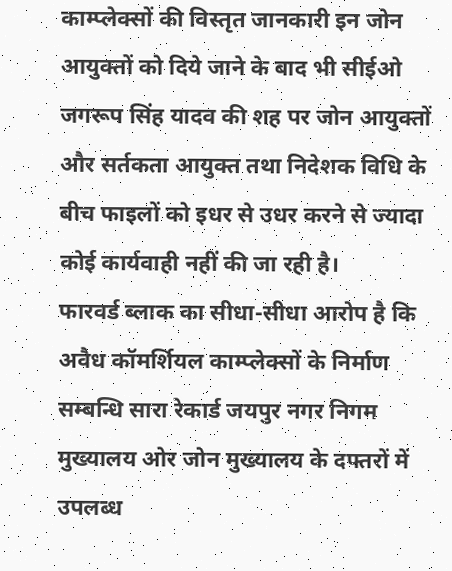काम्प्लेक्सों की विस्तृत जानकारी इन जोन आयुक्तों को दिये जाने के बाद भी सीईओ जगरूप सिंह यादव की शह पर जोन आयुक्तों और सर्तकता आयुक्त तथा निदेशक विधि के बीच फाइलों को इधर से उधर करने से ज्यादा कोई कार्यवाही नहीं की जा रही है।
फारवर्ड ब्लाक का सीधा-सीधा आरोप है कि अवैध कॉमर्शियल काम्प्लेक्सों के निर्माण सम्बन्धि सारा रेकार्ड जयपुर नगर निगम मुख्यालय ओर जोन मुख्यालय के दफ्तरों में उपलब्ध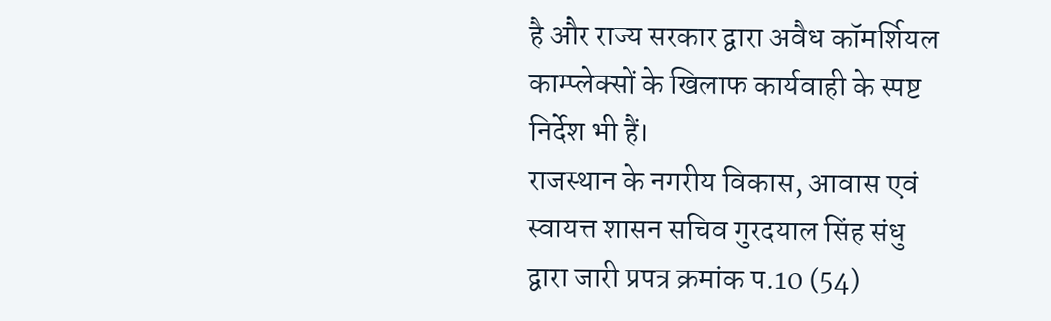है और राज्य सरकार द्वारा अवैध कॉमर्शियल काम्प्लेक्सों के खिलाफ कार्यवाही के स्पष्ट निर्देश भी हैं।
राजस्थान के नगरीय विकास, आवास एवं स्वायत्त शासन सचिव गुरदयाल सिंह संधु द्वारा जारी प्रपत्र क्रमांक प.10 (54)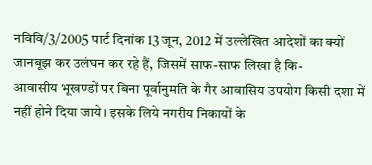नविवि/3/2005 पार्ट दिनांक 13 जून, 2012 में उल्लेखित आदेशों का क्यों जानबूझ कर उलंघन कर रहे हैं, जिसमें साफ-साफ लिखा है कि-
आवासीय भूखण्डों पर बिना पूर्वानुमति के गैर आवासिय उपयोग किसी दशा में नहीं होने दिया जाये। इसके लिये नगरीय निकायों के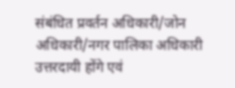संबंधित प्रवर्तन अधिकारी/जोन अधिकारी/नगर पालिका अधिकारी उत्तरदायी होंगे एवं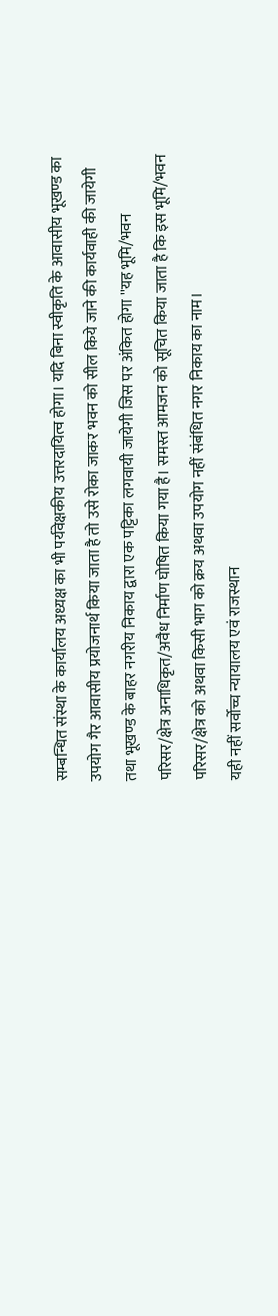सम्बन्धित संस्था के कार्यालय अध्यक्ष का भी पर्यवेक्षकीय उत्तरदायित्व होगा। यदि बिना स्वीकृति के आवासीय भूखण्ड का उपयोग गैर आवासीय प्रयोजनार्थ किया जाता है तो उसे रोका जाकर भवन को सील किये जाने की कार्यवाही की जायेगी तथा भूखण्ड के बाहर नगरीय निकाय द्वारा एक पट्टिका लगवायी जायेगी जिस पर अंकित होगा ''यह भूमि/भवन परिसर/क्षेत्र अनाधिकृत/अवैध निर्माण घोषित किया गया है। समस्त आमजन को सूचित किया जाता है कि इस भूमि/भवन परिसर/क्षेत्र को अथवा किसी भाग को क्रय अथवा उपयोग नहीं संबंधित नगर निकाय का नाम।
यही नहीं सर्वोच्च न्यायालय एवं राजस्थान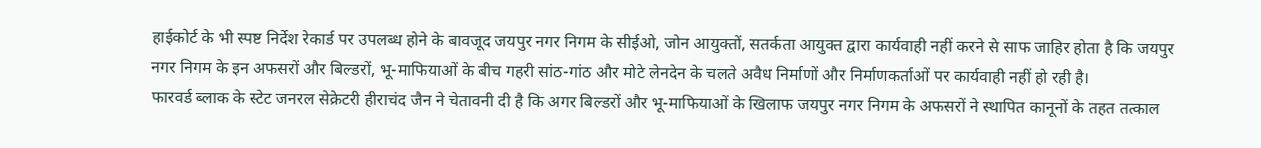हाईकोर्ट के भी स्पष्ट निर्देश रेकार्ड पर उपलब्ध होने के बावजूद जयपुर नगर निगम के सीईओ, जोन आयुक्तों, सतर्कता आयुक्त द्वारा कार्यवाही नहीं करने से साफ जाहिर होता है कि जयपुर नगर निगम के इन अफसरों और बिल्डरों, भू-माफियाओं के बीच गहरी सांठ-गांठ और मोटे लेनदेन के चलते अवैध निर्माणों और निर्माणकर्ताओं पर कार्यवाही नहीं हो रही है।
फारवर्ड ब्लाक के स्टेट जनरल सेक्रेटरी हीराचंद जैन ने चेतावनी दी है कि अगर बिल्डरों और भू-माफियाओं के खिलाफ जयपुर नगर निगम के अफसरों ने स्थापित कानूनों के तहत तत्काल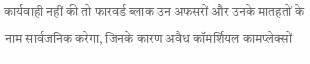कार्यवाही नहीं की तो फारवर्ड ब्लाक उन अफसरों और उनके मातहतों के नाम सार्वजनिक करेगा, जिनके कारण अवैध कॉमर्शियल कामप्लेक्सों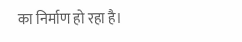का निर्माण हो रहा है।